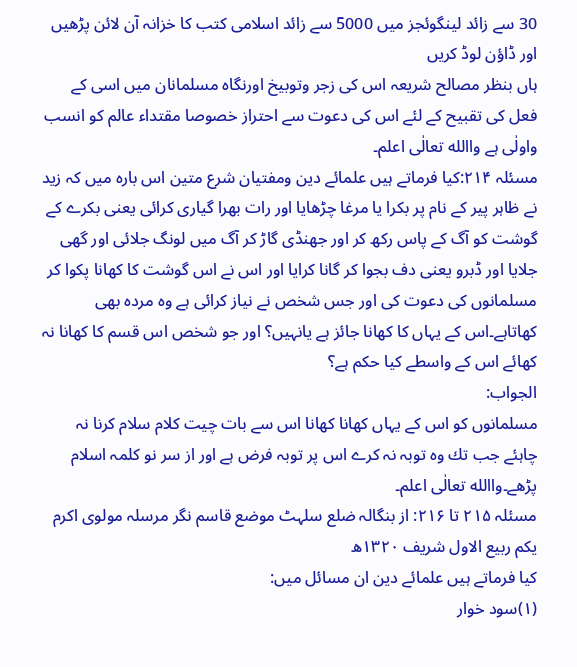30 سے زائد لینگوئجز میں 5000 سے زائد اسلامی کتب کا خزانہ آن لائن پڑھیں اور ڈاؤن لوڈ کریں
ہاں بنظر مصالح شریعہ اس کی زجر وتوبیخ اورنگاہ مسلمانان میں اسی کے فعل کی تقبیح کے لئے اس کی دعوت سے احتراز خصوصا مقتداء عالم کو انسب واولٰی ہے واالله تعالٰی اعلم۔
مسئلہ ۲۱۴:کیا فرماتے ہیں علمائے دین ومفتیان شرع متین اس بارہ میں کہ زید نے ظاہر پیر کے نام پر بکرا یا مرغا چڑھایا اور رات بھرا گیاری کرائی یعنی بکرے کے گوشت کو آگ کے پاس رکھ کر اور جھنڈی گاڑ کر آگ میں لونگ جلائی اور گھی جلایا اور ڈبرو یعنی دف بجوا کر گانا کرایا اور اس نے اس گوشت کا کھانا پکوا کر مسلمانوں کی دعوت کی اور جس شخص نے نیاز کرائی ہے وہ مردہ بھی کھاتاہے۔اس کے یہاں کا کھانا جائز ہے یانہیں؟ اور جو شخص اس قسم کا کھانا نہ کھائے اس کے واسطے کیا حکم ہے؟
الجواب:
مسلمانوں کو اس کے یہاں کھانا کھانا اس سے بات چیت کلام سلام کرنا نہ چاہئے جب تك وہ توبہ نہ کرے اس پر توبہ فرض ہے اور از سر نو کلمہ اسلام پڑھے۔واالله تعالٰی اعلم۔
مسئلہ ۲۱۵ تا ۲۱۶: از بنگالہ ضلع سلہٹ موضع قاسم نگر مرسلہ مولوی اکرم یکم ربیع الاول شریف ۱۳۲۰ھ
کیا فرماتے ہیں علمائے دین ان مسائل میں:
(۱)سود خوار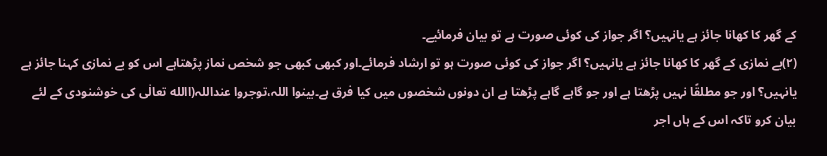کے گھر کا کھانا جائز ہے یانہیں؟ اگر جواز کی کوئی صورت ہے تو بیان فرمائیے۔
(۲)بے نمازی کے گھر کا کھانا جائز ہے یانہیں؟ اگر جواز کی کوئی صورت ہو تو ارشاد فرمائے۔اور کبھی کبھی جو شخص نماز پڑھتاہے اس کو بے نمازی کہنا جائز ہے یانہیں؟ اور جو مطلقًا نہیں پڑھتا ہے اور جو گاہے گاہے پڑھتا ہے ان دونوں شخصوں میں کیا فرق ہے۔بینوا اللہ،توجروا عنداللہ(االله تعالٰی کی خوشنودی کے لئے بیان کرو تاکہ اس کے ہاں اجر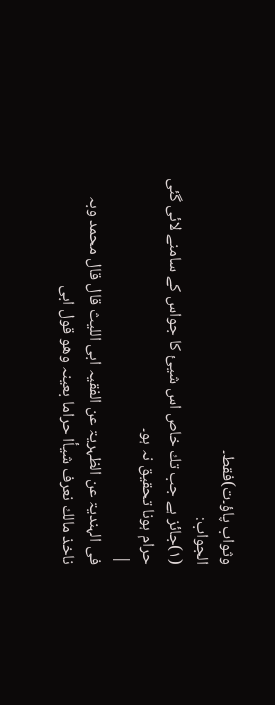وثواب پاؤ۔ت)فقط۔
الجواب:
(۱)جائز ہے جب تك خاص اس شیئ کا جواس کے سامنے لائی گئی حرام ہونا تحقیق نہ ہو۔
|
فی الہندیۃ عن الظہریۃ عن الفقیہ ابی اللیث قال قال محمد وبہ ناخذ مالك نعرف شیأا حراما بعینہ وھو قول ابی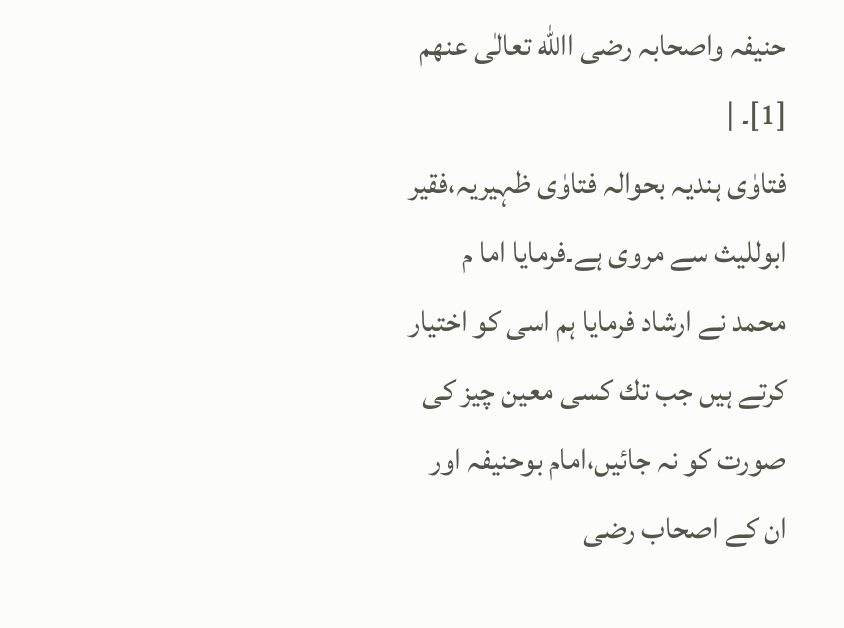حنیفہ واصحابہ رضی االله تعالٰی عنھم [1]۔ |
فتاوٰی ہندیہ بحوالہ فتاوٰی ظہیریہ،فقیر ابوللیث سے مروی ہے۔فرمایا اما م محمد نے ارشاد فرمایا ہم اسی کو اختیار کرتے ہیں جب تك کسی معین چیز کی صورت کو نہ جائیں،امام بوحنیفہ اور ان کے اصحاب رضی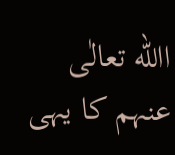االله تعالٰی عنہم کا یہی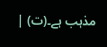مذہب ہے۔(ت) |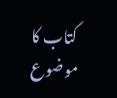کتاب کا موضوع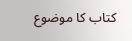کتاب کا موضوع